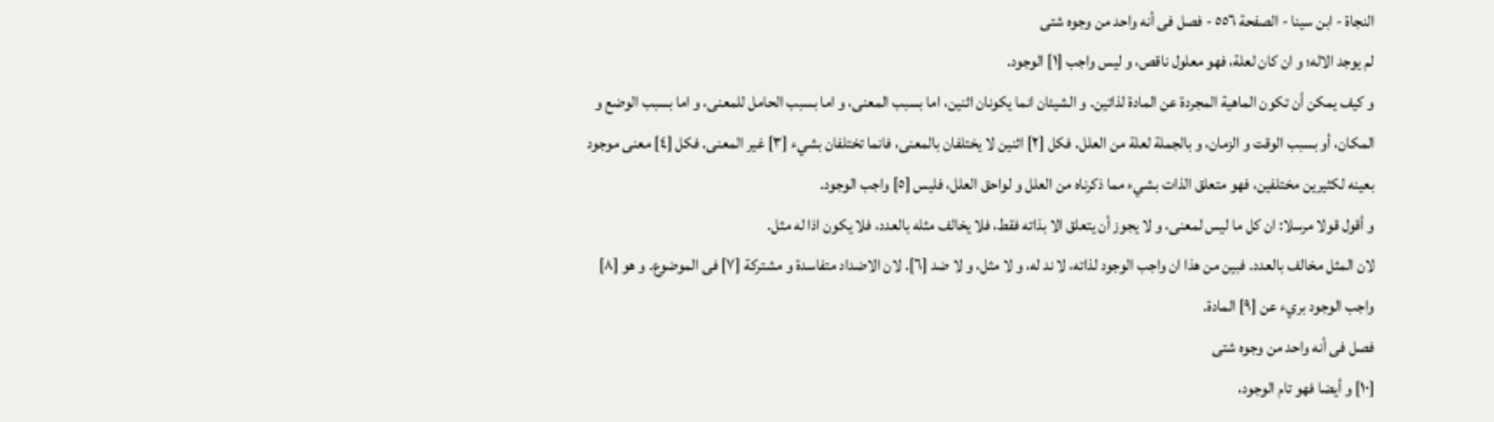النجاة - ابن سينا - الصفحة ٥٥٦ - فصل فى أنه واحد من وجوه شتى
لم يوجد الاله؛ و ان كان لعلة، فهو معلول ناقص، و ليس واجب [١] الوجود.
و كيف يمكن أن تكون الماهية المجردة عن المادة لذاتين. و الشيئان انما يكونان اثنين، اما بسبب المعنى، و اما بسبب الحامل للمعنى، و اما بسبب الوضع و المكان، أو بسبب الوقت و الزمان، و بالجملة لعلة من العلل. فكل [٢] اثنين لا يختلفان بالمعنى، فانما تختلفان بشيء [٣] غير المعنى. فكل [٤] معنى موجود بعينه لكثيرين مختلفين، فهو متعلق الذات بشيء مما ذكرناه من العلل و لواحق العلل، فليس [٥] واجب الوجود.
و أقول قولا مرسلا: ان كل ما ليس لمعنى، و لا يجوز أن يتعلق الا بذاته فقط، فلا يخالف مثله بالعدد، فلا يكون اذا له مثل.
لان المثل مخالف بالعدد. فبين من هذا ان واجب الوجود لذاته، لا ند له، و لا مثل، و لا ضد [٦]. لان الاضداد متفاسدة و مشتركة [٧] فى الموضوع. و هو [٨] واجب الوجود بريء عن [٩] المادة.
فصل فى أنه واحد من وجوه شتى
[١٠] و أيضا فهو تام الوجود،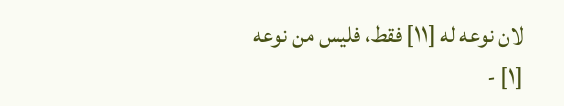لان نوعه له [١١] فقط، فليس من نوعه
[١] -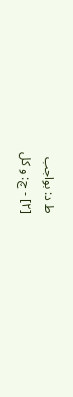ط د: بواجب
[٢] - چ: و كل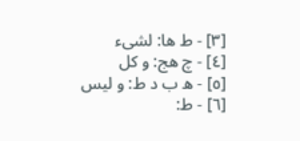[٣] - ط ها: لشىء
[٤] - چ هج: و كل
[٥] - ه ب د ط: و ليس
[٦] - ط: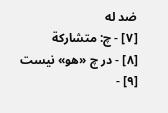ضد له
[٧] - چ: متشاركة
[٨] - در چ «هو» نيست
[٩] -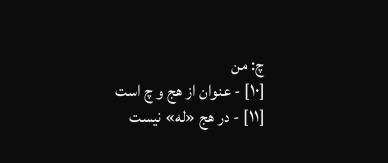چ: من
[١٠] - عنوان از هج و چ است
[١١] - در هج «له» نيست